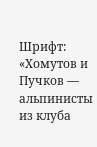Шрифт:
«Хомутов и Пучков — альпинисты из клуба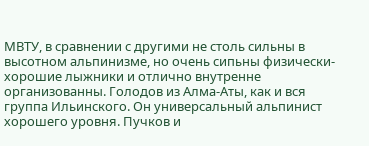МВТУ, в сравнении с другими не столь сильны в высотном альпинизме, но очень сипьны физически-хорошие лыжники и отлично внутренне организованны. Голодов из Алма-Аты, как и вся группа Ильинского. Он универсальный альпинист хорошего уровня. Пучков и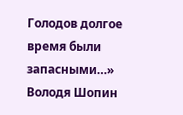Голодов долгое время были запасными…»
Володя Шопин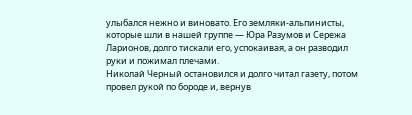улыбался нежно и виновато. Его земляки-альпинисты, которые шли в нашей группе — Юра Разумов и Сережа Ларионов, долго тискали его, успокаивая, а он разводил руки и пожимал плечами.
Николай Черный остановился и долго читал газету, потом провел рукой по бороде и, вернув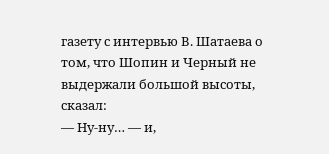газету с интервью В. Шатаева о том, что Шопин и Черный не выдержали большой высоты, сказал:
— Ну-ну… — и,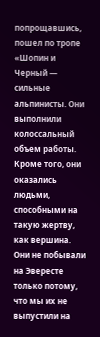попрощавшись, пошел по тропе
«Шопин и Черный — сильные альпинисты. Они выполнили колоссальный объем работы. Кроме того, они оказались людьми, способными на такую жертву, как вершина. Они не побывали на Эвересте только потому, что мы их не выпустили на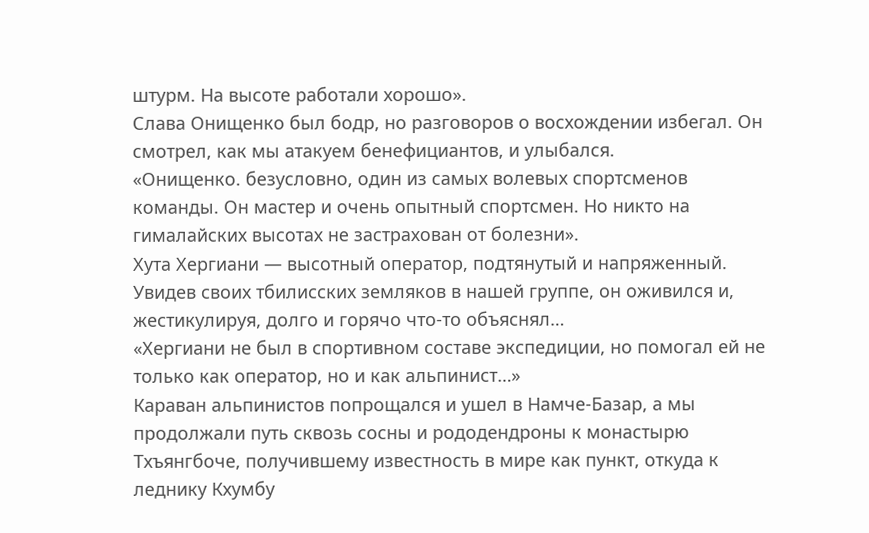штурм. На высоте работали хорошо».
Слава Онищенко был бодр, но разговоров о восхождении избегал. Он смотрел, как мы атакуем бенефициантов, и улыбался.
«Онищенко. безусловно, один из самых волевых спортсменов команды. Он мастер и очень опытный спортсмен. Но никто на гималайских высотах не застрахован от болезни».
Хута Хергиани — высотный оператор, подтянутый и напряженный. Увидев своих тбилисских земляков в нашей группе, он оживился и, жестикулируя, долго и горячо что-то объяснял…
«Хергиани не был в спортивном составе экспедиции, но помогал ей не только как оператор, но и как альпинист…»
Караван альпинистов попрощался и ушел в Намче-Базар, а мы продолжали путь сквозь сосны и рододендроны к монастырю Тхъянгбоче, получившему известность в мире как пункт, откуда к леднику Кхумбу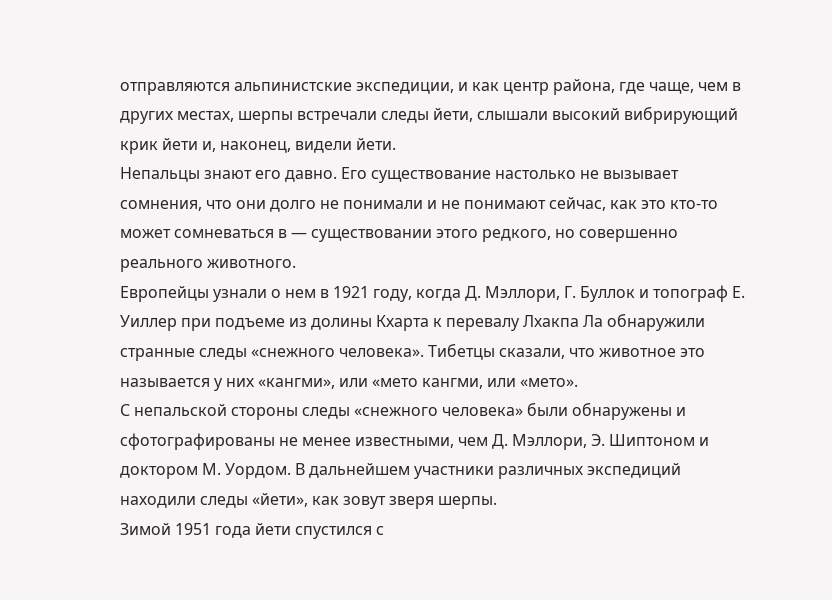отправляются альпинистские экспедиции, и как центр района, где чаще, чем в других местах, шерпы встречали следы йети, слышали высокий вибрирующий крик йети и, наконец, видели йети.
Непальцы знают его давно. Его существование настолько не вызывает сомнения, что они долго не понимали и не понимают сейчас, как это кто-то может сомневаться в — существовании этого редкого, но совершенно реального животного.
Европейцы узнали о нем в 1921 году, когда Д. Мэллори, Г. Буллок и топограф Е. Уиллер при подъеме из долины Кхарта к перевалу Лхакпа Ла обнаружили странные следы «снежного человека». Тибетцы сказали, что животное это называется у них «кангми», или «мето кангми, или «мето».
С непальской стороны следы «снежного человека» были обнаружены и сфотографированы не менее известными, чем Д. Мэллори, Э. Шиптоном и доктором М. Уордом. В дальнейшем участники различных экспедиций находили следы «йети», как зовут зверя шерпы.
Зимой 1951 года йети спустился с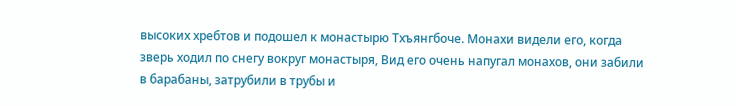высоких хребтов и подошел к монастырю Тхъянгбоче. Монахи видели его, когда зверь ходил по снегу вокруг монастыря, Вид его очень напугал монахов, они забили в барабаны, затрубили в трубы и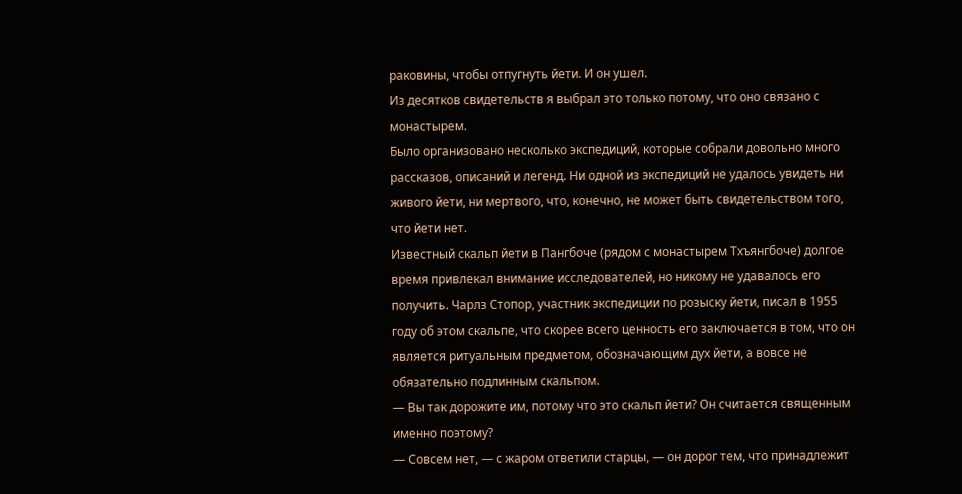раковины, чтобы отпугнуть йети. И он ушел.
Из десятков свидетельств я выбрал это только потому, что оно связано с монастырем.
Было организовано несколько экспедиций, которые собрали довольно много рассказов, описаний и легенд. Ни одной из экспедиций не удалось увидеть ни живого йети, ни мертвого, что, конечно, не может быть свидетельством того, что йети нет.
Известный скальп йети в Пангбоче (рядом с монастырем Тхъянгбоче) долгое время привлекал внимание исследователей, но никому не удавалось его получить. Чарлз Стопор, участник экспедиции по розыску йети, писал в 1955 году об этом скальпе, что скорее всего ценность его заключается в том, что он является ритуальным предметом, обозначающим дух йети, а вовсе не обязательно подлинным скальпом.
— Вы так дорожите им, потому что это скальп йети? Он считается священным именно поэтому?
— Совсем нет, — с жаром ответили старцы, — он дорог тем, что принадлежит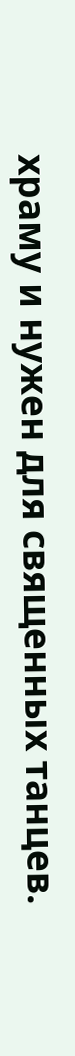храму и нужен для священных танцев.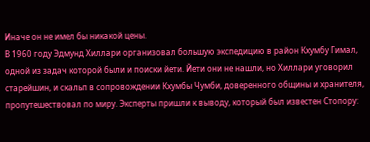Иначе он не имел бы никакой цены.
В 1960 году Эдмунд Хиллари организовал большую экспедицию в район Кхумбу Гимал, одной из задач которой были и поиски йети. Йети они не нашли, но Хиллари уговорил старейшин, и скальп в сопровождении Кхумбы Чумби, доверенного общины и хранителя, пропутешествовал по миру. Эксперты пришли к выводу, который был известен Стопору: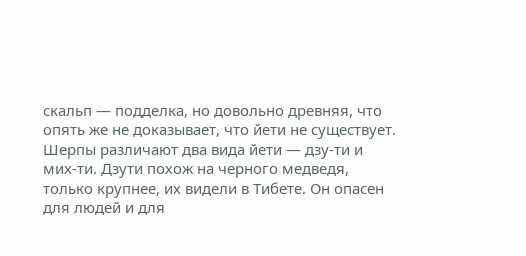скальп — подделка, но довольно древняя, что опять же не доказывает, что йети не существует.
Шерпы различают два вида йети — дзу-ти и мих-ти. Дзути похож на черного медведя, только крупнее, их видели в Тибете. Он опасен для людей и для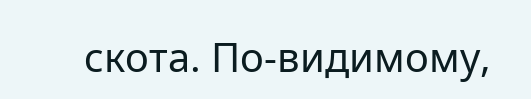скота. По-видимому,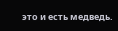это и есть медведь.